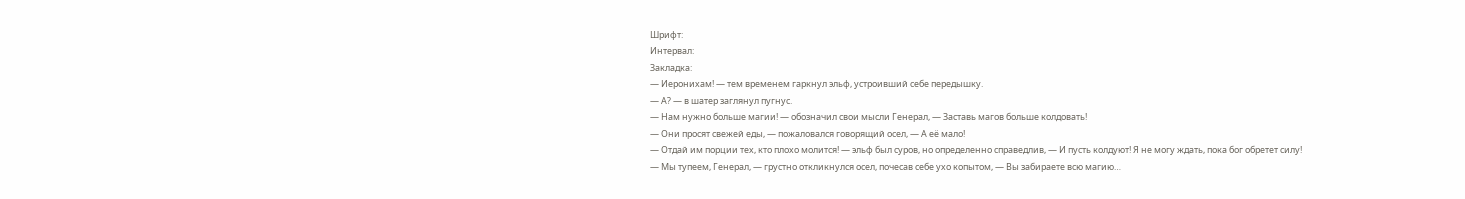Шрифт:
Интервал:
Закладка:
— Иеронихам! — тем временем гаркнул эльф, устроивший себе передышку.
— А? — в шатер заглянул пугнус.
— Нам нужно больше магии! — обозначил свои мысли Генерал, — Заставь магов больше колдовать!
— Они просят свежей еды, — пожаловался говорящий осел, — А её мало!
— Отдай им порции тех, кто плохо молится! — эльф был суров, но определенно справедлив, — И пусть колдуют! Я не могу ждать, пока бог обретет силу!
— Мы тупеем, Генерал, — грустно откликнулся осел, почесав себе ухо копытом, — Вы забираете всю магию…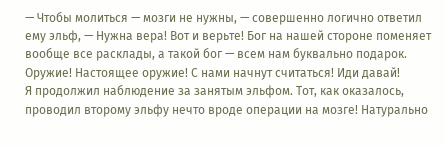— Чтобы молиться — мозги не нужны, — совершенно логично ответил ему эльф, — Нужна вера! Вот и верьте! Бог на нашей стороне поменяет вообще все расклады, а такой бог — всем нам буквально подарок. Оружие! Настоящее оружие! С нами начнут считаться! Иди давай!
Я продолжил наблюдение за занятым эльфом. Тот, как оказалось, проводил второму эльфу нечто вроде операции на мозге! Натурально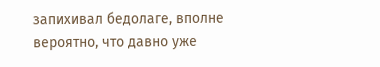запихивал бедолаге, вполне вероятно, что давно уже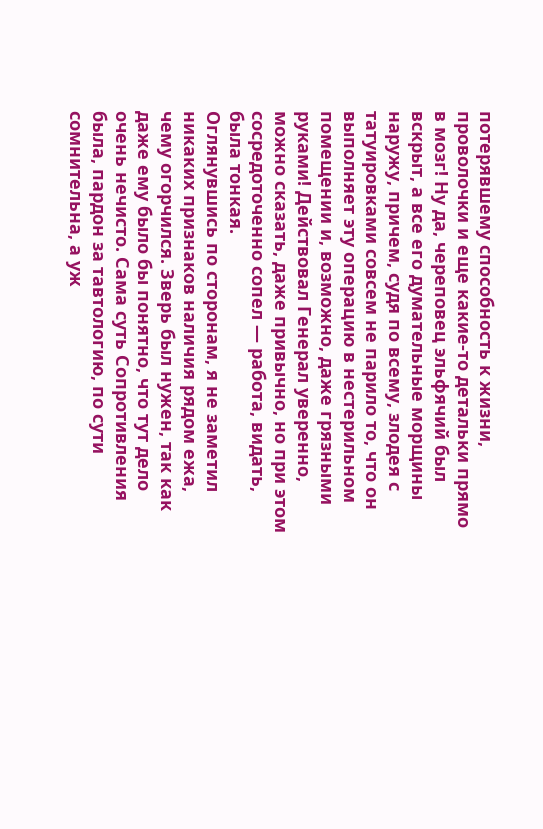потерявшему способность к жизни, проволочки и еще какие-то детальки прямо в мозг! Ну да, череповец эльфячий был вскрыт, а все его думательные морщины наружу, причем, судя по всему, злодея с татуировками совсем не парило то, что он выполняет эту операцию в нестерильном помещении и, возможно, даже грязными руками! Действовал Генерал уверенно, можно сказать, даже привычно, но при этом сосредоточенно сопел — работа, видать, была тонкая.
Оглянувшись по сторонам, я не заметил никаких признаков наличия рядом ежа, чему огорчился. Зверь был нужен, так как даже ему было бы понятно, что тут дело очень нечисто. Сама суть Сопротивления была, пардон за тавтологию, по сути сомнительна, а уж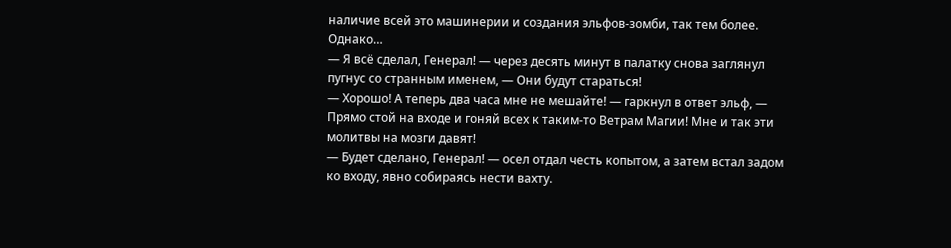наличие всей это машинерии и создания эльфов-зомби, так тем более. Однако…
— Я всё сделал, Генерал! — через десять минут в палатку снова заглянул пугнус со странным именем, — Они будут стараться!
— Хорошо! А теперь два часа мне не мешайте! — гаркнул в ответ эльф, — Прямо стой на входе и гоняй всех к таким-то Ветрам Магии! Мне и так эти молитвы на мозги давят!
— Будет сделано, Генерал! — осел отдал честь копытом, а затем встал задом ко входу, явно собираясь нести вахту.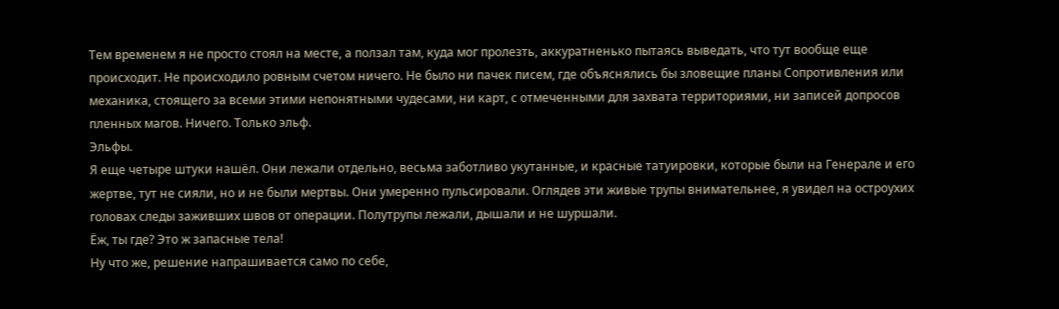Тем временем я не просто стоял на месте, а ползал там, куда мог пролезть, аккуратненько пытаясь выведать, что тут вообще еще происходит. Не происходило ровным счетом ничего. Не было ни пачек писем, где объяснялись бы зловещие планы Сопротивления или механика, стоящего за всеми этими непонятными чудесами, ни карт, с отмеченными для захвата территориями, ни записей допросов пленных магов. Ничего. Только эльф.
Эльфы.
Я еще четыре штуки нашёл. Они лежали отдельно, весьма заботливо укутанные, и красные татуировки, которые были на Генерале и его жертве, тут не сияли, но и не были мертвы. Они умеренно пульсировали. Оглядев эти живые трупы внимательнее, я увидел на остроухих головах следы заживших швов от операции. Полутрупы лежали, дышали и не шуршали.
Ёж, ты где? Это ж запасные тела!
Ну что же, решение напрашивается само по себе,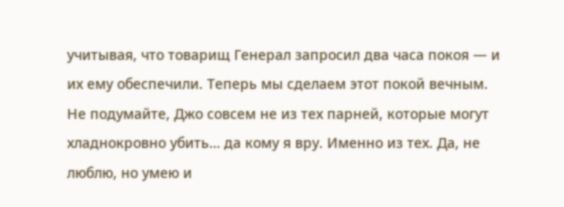учитывая, что товарищ Генерал запросил два часа покоя — и их ему обеспечили. Теперь мы сделаем этот покой вечным.
Не подумайте, Джо совсем не из тех парней, которые могут хладнокровно убить… да кому я вру. Именно из тех. Да, не люблю, но умею и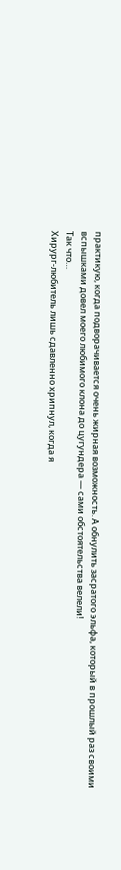практикую, когда подворачивается очень жирная возможность. А обнулить засратого эльфа, который в прошлый раз своими вспышками довел моего любимого клона до цугундера — сами обстоятельства велели!
Так что…
Хирург-любитель лишь сдавленно хрипнул, когда я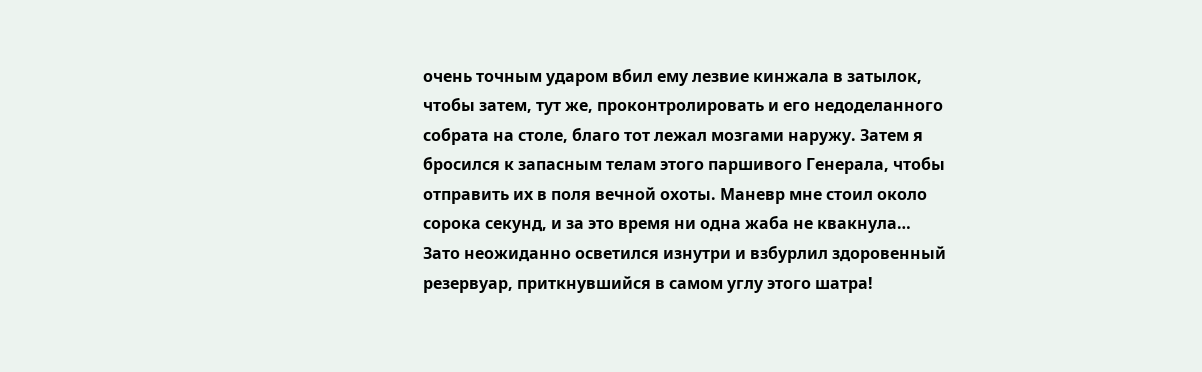очень точным ударом вбил ему лезвие кинжала в затылок, чтобы затем, тут же, проконтролировать и его недоделанного собрата на столе, благо тот лежал мозгами наружу. Затем я бросился к запасным телам этого паршивого Генерала, чтобы отправить их в поля вечной охоты. Маневр мне стоил около сорока секунд, и за это время ни одна жаба не квакнула…
Зато неожиданно осветился изнутри и взбурлил здоровенный резервуар, приткнувшийся в самом углу этого шатра!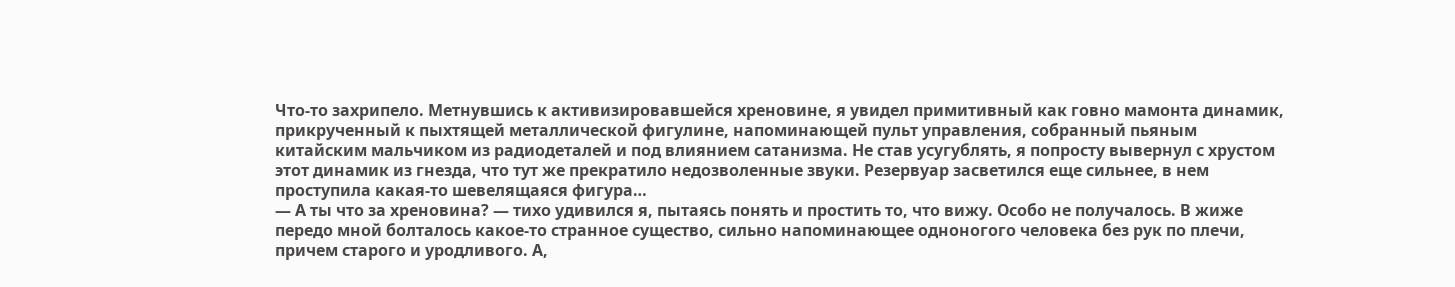Что-то захрипело. Метнувшись к активизировавшейся хреновине, я увидел примитивный как говно мамонта динамик, прикрученный к пыхтящей металлической фигулине, напоминающей пульт управления, собранный пьяным китайским мальчиком из радиодеталей и под влиянием сатанизма. Не став усугублять, я попросту вывернул с хрустом этот динамик из гнезда, что тут же прекратило недозволенные звуки. Резервуар засветился еще сильнее, в нем проступила какая-то шевелящаяся фигура…
— А ты что за хреновина? — тихо удивился я, пытаясь понять и простить то, что вижу. Особо не получалось. В жиже передо мной болталось какое-то странное существо, сильно напоминающее одноногого человека без рук по плечи, причем старого и уродливого. А,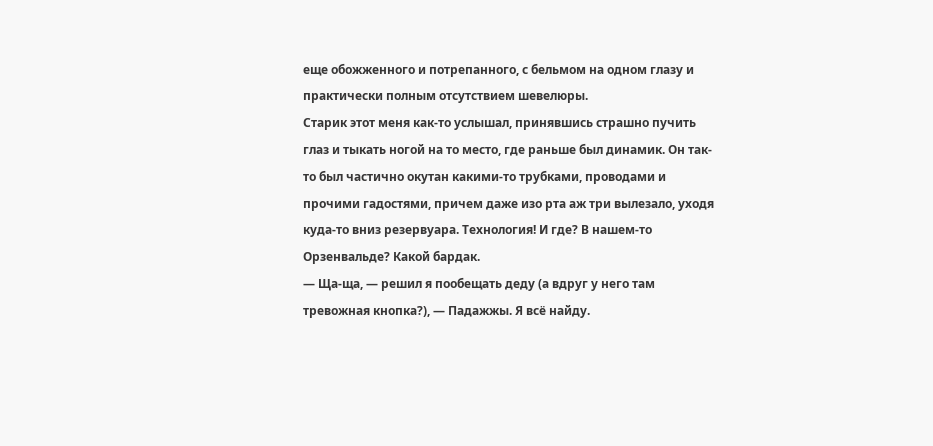еще обожженного и потрепанного, с бельмом на одном глазу и практически полным отсутствием шевелюры.
Старик этот меня как-то услышал, принявшись страшно пучить глаз и тыкать ногой на то место, где раньше был динамик. Он так-то был частично окутан какими-то трубками, проводами и прочими гадостями, причем даже изо рта аж три вылезало, уходя куда-то вниз резервуара. Технология! И где? В нашем-то Орзенвальде? Какой бардак.
— Ща-ща, — решил я пообещать деду (а вдруг у него там тревожная кнопка?), — Падажжы. Я всё найду.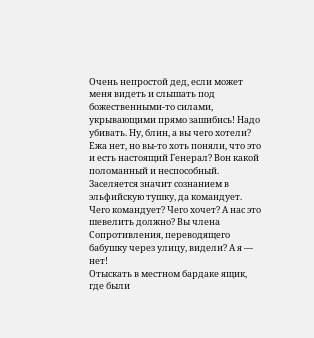Очень непростой дед, если может меня видеть и слышать под божественными-то силами, укрывающими прямо зашибись! Надо убивать. Ну, блин, а вы чего хотели? Ежа нет, но вы-то хоть поняли, что это и есть настоящий Генерал? Вон какой поломанный и неспособный. Заселяется значит сознанием в эльфийскую тушку, да командует. Чего командует? Чего хочет? А нас это шевелить должно? Вы члена Сопротивления, переводящего бабушку через улицу, видели? А я — нет!
Отыскать в местном бардаке ящик, где были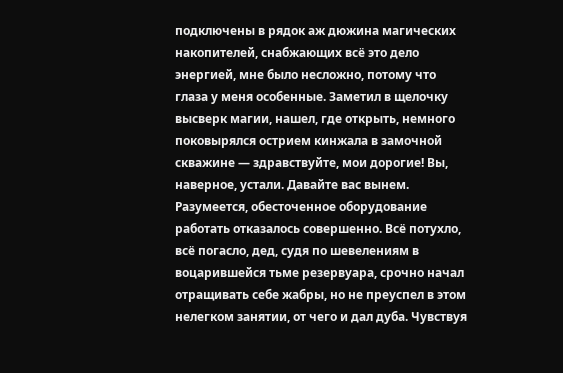подключены в рядок аж дюжина магических накопителей, снабжающих всё это дело энергией, мне было несложно, потому что глаза у меня особенные. Заметил в щелочку высверк магии, нашел, где открыть, немного поковырялся острием кинжала в замочной скважине — здравствуйте, мои дорогие! Вы, наверное, устали. Давайте вас вынем.
Разумеется, обесточенное оборудование работать отказалось совершенно. Всё потухло, всё погасло, дед, судя по шевелениям в воцарившейся тьме резервуара, срочно начал отращивать себе жабры, но не преуспел в этом нелегком занятии, от чего и дал дуба. Чувствуя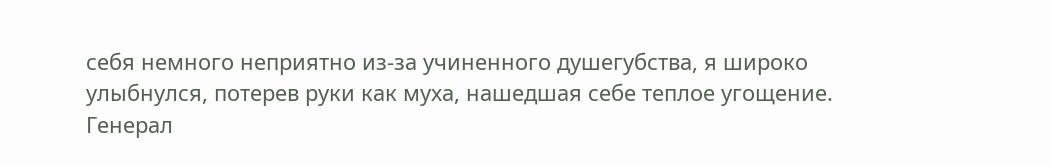себя немного неприятно из-за учиненного душегубства, я широко улыбнулся, потерев руки как муха, нашедшая себе теплое угощение. Генерал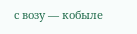с возу — кобыле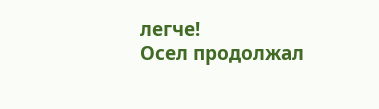легче!
Осел продолжал